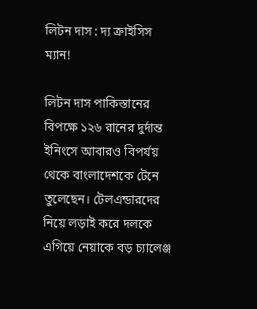লিটন দাস : দ্য ক্রাইসিস ম্যান!

লিটন দাস পাকিস্তানের বিপক্ষে ১২৬ রানের দুর্দান্ত ইনিংসে আবারও বিপর্যয় থেকে বাংলাদেশকে টেনে তুলেছেন। টেলএন্ডারদের নিয়ে লড়াই করে দলকে এগিয়ে নেয়াকে বড় চ্যালেঞ্জ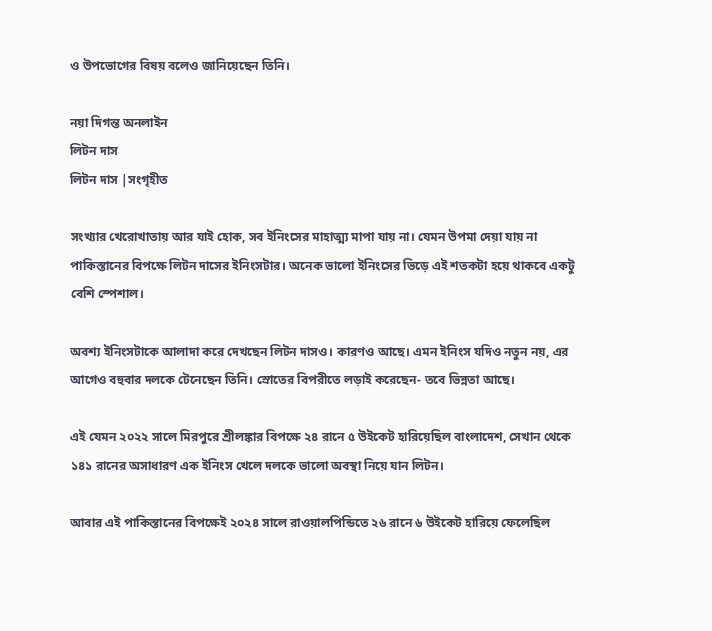ও উপভোগের বিষয় বলেও জানিয়েছেন তিনি।

নয়া দিগন্ত অনলাইন
লিটন দাস
লিটন দাস |সংগৃহীত

সংখ্যার খেরোখাতায় আর যাই হোক, সব ইনিংসের মাহাত্ম্য মাপা যায় না। যেমন উপমা দেয়া যায় না পাকিস্তানের বিপক্ষে লিটন দাসের ইনিংসটার। অনেক ভালো ইনিংসের ভিড়ে এই শতকটা হয়ে থাকবে একটু বেশি স্পেশাল।

অবশ্য ইনিংসটাকে আলাদা করে দেখছেন লিটন দাসও। কারণও আছে। এমন ইনিংস যদিও নতুন নয়, এর আগেও বহুবার দলকে টেনেছেন তিনি। স্রোতের বিপরীতে লড়াই করেছেন- তবে ভিন্নতা আছে।

এই যেমন ২০২২ সালে মিরপুরে শ্রীলঙ্কার বিপক্ষে ২৪ রানে ৫ উইকেট হারিয়েছিল বাংলাদেশ, সেখান থেকে ১৪১ রানের অসাধারণ এক ইনিংস খেলে দলকে ভালো অবস্থা নিয়ে যান লিটন।

আবার এই পাকিস্তানের বিপক্ষেই ২০২৪ সালে রাওয়ালপিন্ডিতে ২৬ রানে ৬ উইকেট হারিয়ে ফেলেছিল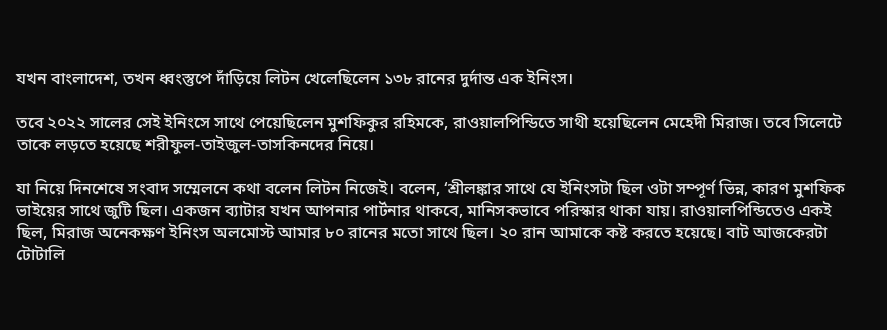যখন বাংলাদেশ, তখন ধ্বংস্তুপে দাঁড়িয়ে লিটন খেলেছিলেন ১৩৮ রানের দুর্দান্ত এক ইনিংস।

তবে ২০২২ সালের সেই ইনিংসে সাথে পেয়েছিলেন মুশফিকুর রহিমকে, রাওয়ালপিন্ডিতে সাথী হয়েছিলেন মেহেদী মিরাজ। তবে সিলেটে তাকে লড়তে হয়েছে শরীফুল-তাইজুল-তাসকিনদের নিয়ে।

যা নিয়ে দিনশেষে সংবাদ সম্মেলনে কথা বলেন লিটন নিজেই। বলেন, ‘শ্রীলঙ্কার সাথে যে ইনিংসটা ছিল ওটা সম্পূর্ণ ভিন্ন, কারণ মুশফিক ভাইয়ের সাথে জুটি ছিল। একজন ব্যাটার যখন আপনার পার্টনার থাকবে, মানিসকভাবে পরিস্কার থাকা যায়। রাওয়ালপিন্ডিতেও একই ছিল, মিরাজ অনেকক্ষণ ইনিংস অলমোস্ট আমার ৮০ রানের মতো সাথে ছিল। ২০ রান আমাকে কষ্ট করতে হয়েছে। বাট আজকেরটা টোটালি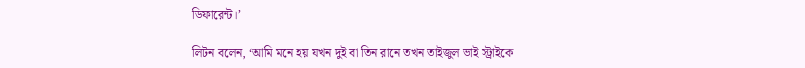ডিফারেন্ট।’

লিটন বলেন, ‘আমি মনে হয় যখন দুই বা তিন রানে তখন তাইজুল ভাই স্ট্রাইকে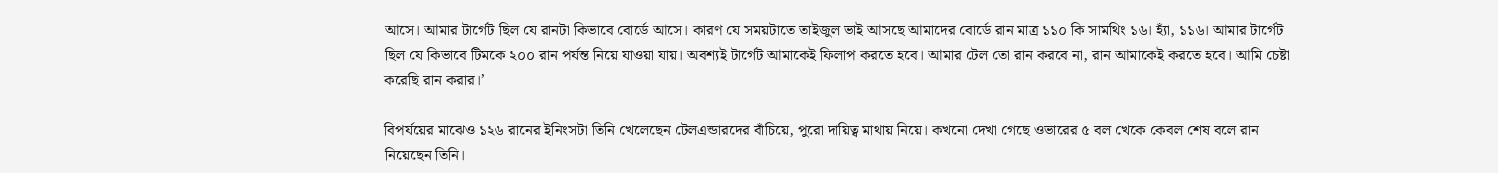আসে। আমার টার্গেট ছিল যে রানটা কিভাবে বোর্ডে আসে। কারণ যে সময়টাতে তাইজুল ভাই আসছে আমাদের বোর্ডে রান মাত্র ১১০ কি সামথিং ১৬। হ্যাঁ, ১১৬। আমার টার্গেট ছিল যে কিভাবে টিমকে ২০০ রান পর্যন্ত নিয়ে যাওয়া যায়। অবশ্যই টার্গেট আমাকেই ফিলাপ করতে হবে। আমার টেল তো রান করবে না, রান আমাকেই করতে হবে। আমি চেষ্টা করেছি রান করার।’

বিপর্যয়ের মাঝেও ১২৬ রানের ইনিংসটা তিনি খেলেছেন টেলএন্ডারদের বাঁচিয়ে, পুরো দায়িত্ব মাথায় নিয়ে। কখনো দেখা গেছে ওভারের ৫ বল খেকে কেবল শেষ বলে রান নিয়েছেন তিনি।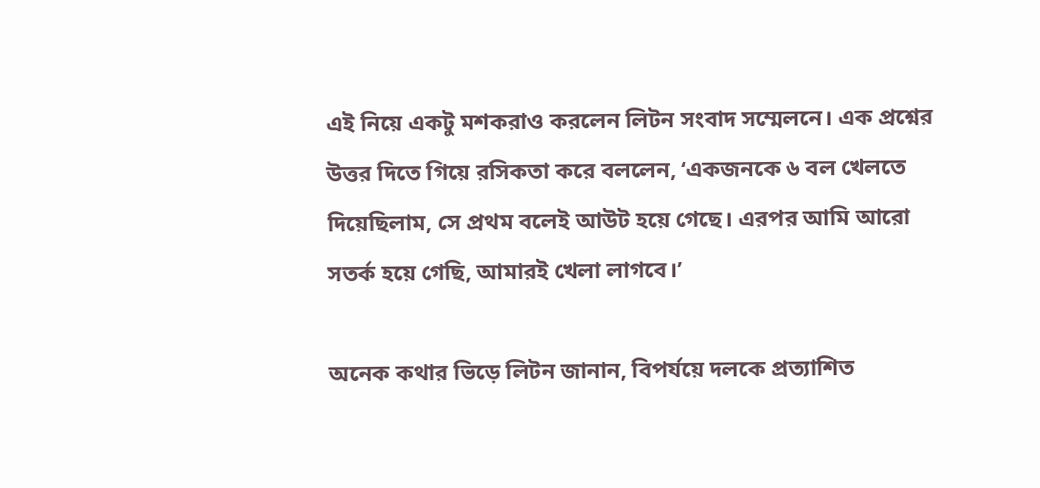এই নিয়ে একটু মশকরাও করলেন লিটন সংবাদ সম্মেলনে। এক প্রশ্নের উত্তর দিতে গিয়ে রসিকতা করে বললেন, ‘একজনকে ৬ বল খেলতে দিয়েছিলাম, সে প্রথম বলেই আউট হয়ে গেছে। এরপর আমি আরো সতর্ক হয়ে গেছি, আমারই খেলা লাগবে।’

অনেক কথার ভিড়ে লিটন জানান, বিপর্যয়ে দলকে প্রত্যাশিত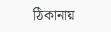ঠিকানায়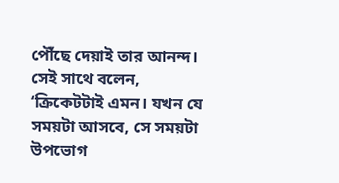পৌঁছে দেয়াই তার আনন্দ। সেই সাথে বলেন, ‘ক্রিকেটটাই এমন। যখন যে সময়টা আসবে, সে সময়টা উপভোগ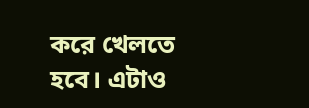করে খেলতে হবে। এটাও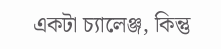একটা চ্যালেঞ্জ, কিন্তু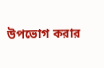উপভোগ করার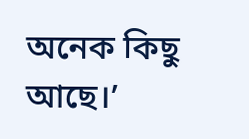অনেক কিছু আছে।’